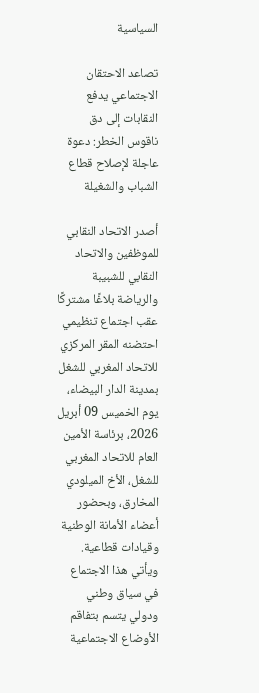السياسية

تصاعد الاحتقان الاجتماعي يدفع النقابات إلى دق ناقوس الخطر: دعوة عاجلة لإصلاح قطاع الشباب والشغيلة

أصدر الاتحاد النقابي للموظفين والاتحاد النقابي للشبيبة والرياضة بلاغًا مشتركًا عقب اجتماع تنظيمي احتضنه المقر المركزي للاتحاد المغربي للشغل بمدينة الدار البيضاء، يوم الخميس 09 أبريل 2026، برئاسة الأمين العام للاتحاد المغربي للشغل، الأخ الميلودي المخارق، وبحضور أعضاء الأمانة الوطنية وقيادات قطاعية.
ويأتي هذا الاجتماع في سياق وطني ودولي يتسم بتفاقم الأوضاع الاجتماعية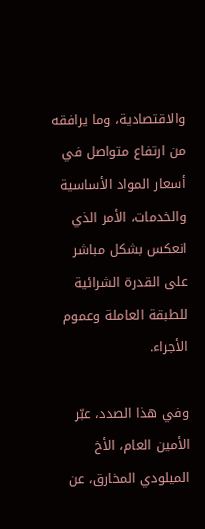والاقتصادية، وما يرافقه من ارتفاع متواصل في أسعار المواد الأساسية والخدمات، الأمر الذي انعكس بشكل مباشر على القدرة الشرائية للطبقة العاملة وعموم الأجراء.

وفي هذا الصدد، عبّر الأمين العام، الأخ الميلودي المخارق، عن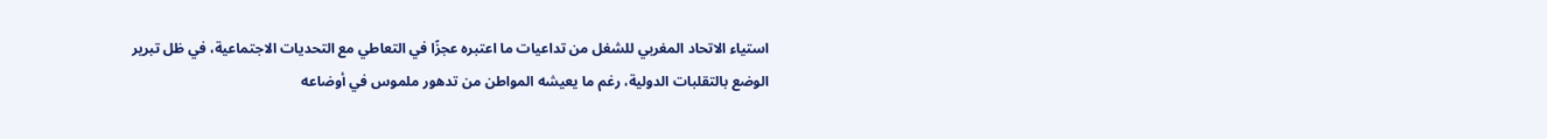استياء الاتحاد المغربي للشغل من تداعيات ما اعتبره عجزًا في التعاطي مع التحديات الاجتماعية، في ظل تبرير الوضع بالتقلبات الدولية، رغم ما يعيشه المواطن من تدهور ملموس في أوضاعه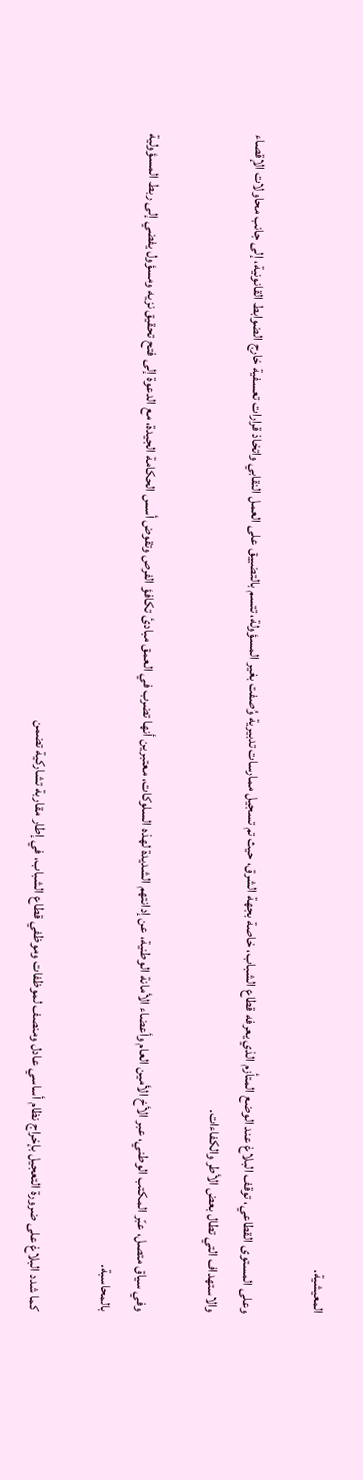المعيشية.

وعلى المستوى القطاعي، توقف البلاغ عند الوضع المتأزم الذي يعرفه قطاع الشباب، خاصة بجهة الشرق، حيث تم تسجيل ممارسات تدبيرية وُصفت بغير المسؤولة، تتسم بالتضييق على العمل النقابي واتخاذ قرارات تعسفية خارج الضوابط القانونية، إلى جانب محاولات الإقصاء والاستهداف التي تطال بعض الأطر والكفاءات.

وفي سياق متصل، عبّر المكتب الوطني، عبر الأخ الأمين العام وأعضاء الأمانة الوطنية، عن إدانتهم الشديدة لهذه السلوكات، معتبرين أنها تضرب في العمق مبادئ تكافؤ الفرص وتقوض أسس الحكامة الجيدة، مع الدعوة إلى فتح تحقيق نزيه ومسؤول يفضي إلى ربط المسؤولية بالمحاسبة.

كما شدد البلاغ على ضرورة التعجيل بإخراج نظام أساسي عادل ومنصف لموظفات وموظفي قطاع الشباب، في إطار مقاربة تشاركية تضمن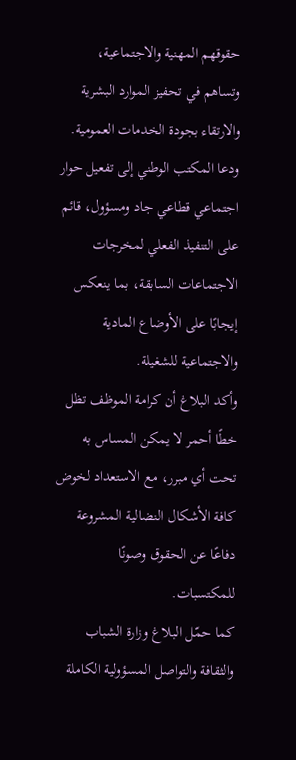حقوقهم المهنية والاجتماعية، وتساهم في تحفيز الموارد البشرية والارتقاء بجودة الخدمات العمومية.
ودعا المكتب الوطني إلى تفعيل حوار اجتماعي قطاعي جاد ومسؤول، قائم على التنفيذ الفعلي لمخرجات الاجتماعات السابقة، بما ينعكس إيجابًا على الأوضاع المادية والاجتماعية للشغيلة.
وأكد البلاغ أن كرامة الموظف تظل خطًا أحمر لا يمكن المساس به تحت أي مبرر، مع الاستعداد لخوض كافة الأشكال النضالية المشروعة دفاعًا عن الحقوق وصونًا للمكتسبات.
كما حمّل البلاغ وزارة الشباب والثقافة والتواصل المسؤولية الكاملة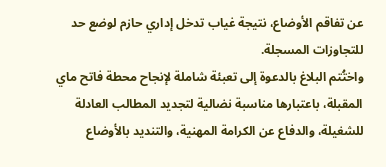عن تفاقم الأوضاع، نتيجة غياب تدخل إداري حازم لوضع حد للتجاوزات المسجلة.
واختُتم البلاغ بالدعوة إلى تعبئة شاملة لإنجاح محطة فاتح ماي المقبلة، باعتبارها مناسبة نضالية لتجديد المطالب العادلة للشغيلة، والدفاع عن الكرامة المهنية، والتنديد بالأوضاع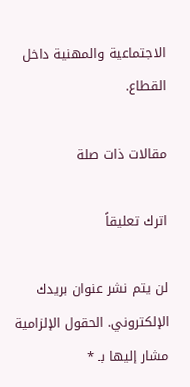الاجتماعية والمهنية داخل القطاع.

مقالات ذات صلة

اترك تعليقاً

لن يتم نشر عنوان بريدك الإلكتروني. الحقول الإلزامية مشار إليها بـ *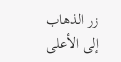زر الذهاب إلى الأعلى